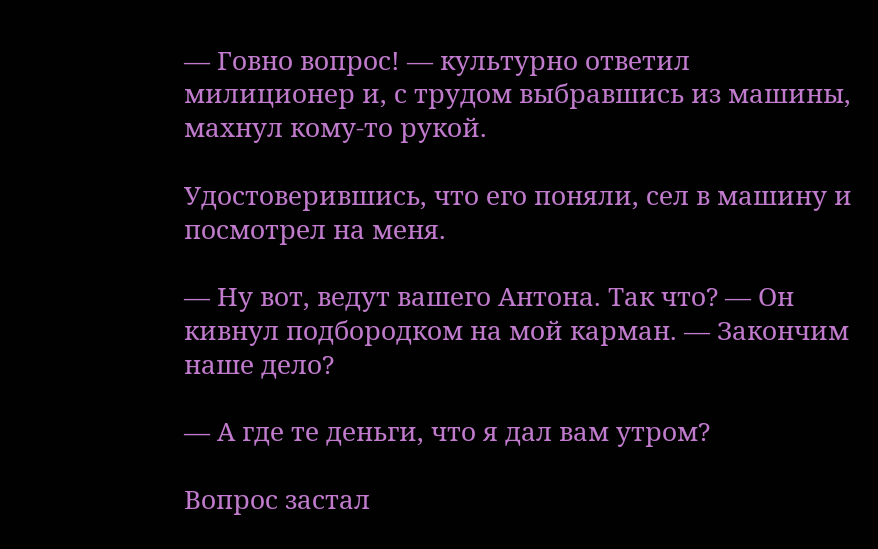— Говно вопрос! — культурно ответил милиционер и, с трудом выбравшись из машины, махнул кому-то рукой.

Удостоверившись, что его поняли, сел в машину и посмотрел на меня.

— Ну вот, ведут вашего Антона. Так что? — Он кивнул подбородком на мой карман. — Закончим наше дело?

— А где те деньги, что я дал вам утром?

Вопрос застал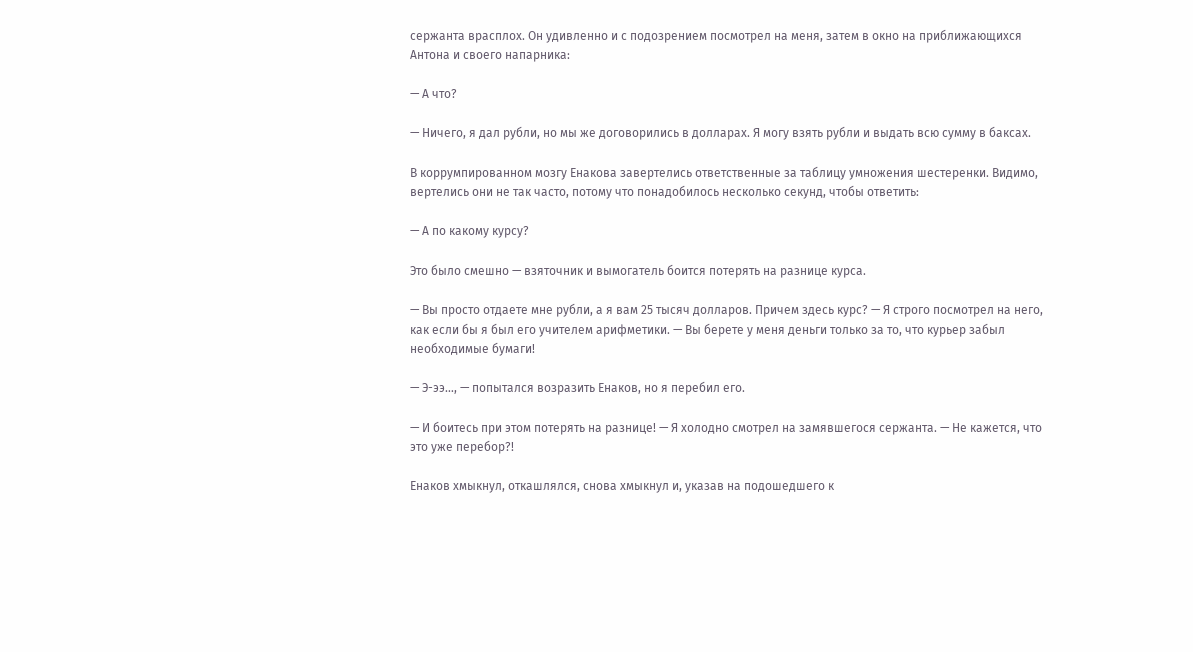сержанта врасплох. Он удивленно и с подозрением посмотрел на меня, затем в окно на приближающихся Антона и своего напарника:

— А что?

— Ничего, я дал рубли, но мы же договорились в долларах. Я могу взять рубли и выдать всю сумму в баксах.

В коррумпированном мозгу Енакова завертелись ответственные за таблицу умножения шестеренки. Видимо, вертелись они не так часто, потому что понадобилось несколько секунд, чтобы ответить:

— А по какому курсу?

Это было смешно — взяточник и вымогатель боится потерять на разнице курса.

— Вы просто отдаете мне рубли, а я вам 25 тысяч долларов. Причем здесь курс? — Я строго посмотрел на него, как если бы я был его учителем арифметики. — Вы берете у меня деньги только за то, что курьер забыл необходимые бумаги!

— Э-ээ…, — попытался возразить Енаков, но я перебил его.

— И боитесь при этом потерять на разнице! — Я холодно смотрел на замявшегося сержанта. — Не кажется, что это уже перебор?!

Енаков хмыкнул, откашлялся, снова хмыкнул и, указав на подошедшего к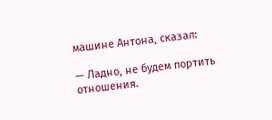машине Антона, сказал:

— Ладно, не будем портить отношения.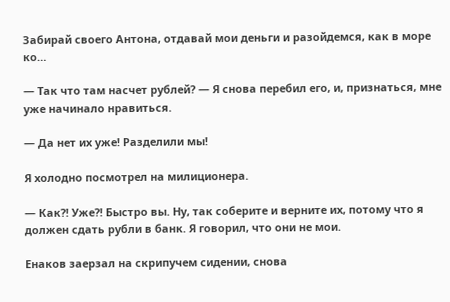Забирай своего Антона, отдавай мои деньги и разойдемся, как в море ко…

— Так что там насчет рублей? — Я снова перебил его, и, признаться, мне уже начинало нравиться.

— Да нет их уже! Разделили мы!

Я холодно посмотрел на милиционера.

— Как?! Уже?! Быстро вы. Ну, так соберите и верните их, потому что я должен сдать рубли в банк. Я говорил, что они не мои.

Енаков заерзал на скрипучем сидении, снова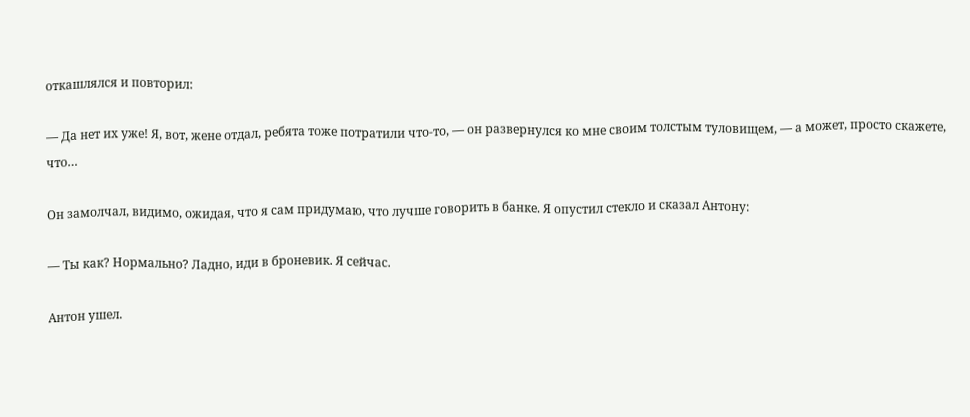откашлялся и повторил:

— Да нет их уже! Я, вот, жене отдал, ребята тоже потратили что-то, — он развернулся ко мне своим толстым туловищем, — а может, просто скажете, что…

Он замолчал, видимо, ожидая, что я сам придумаю, что лучше говорить в банке. Я опустил стекло и сказал Антону:

— Ты как? Нормально? Ладно, иди в броневик. Я сейчас.

Антон ушел.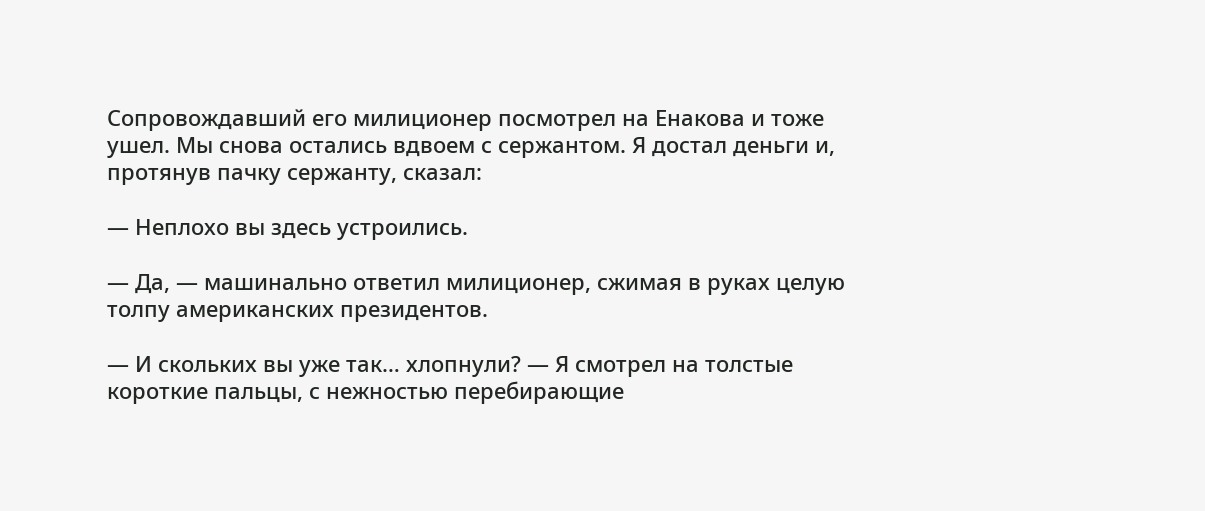Сопровождавший его милиционер посмотрел на Енакова и тоже ушел. Мы снова остались вдвоем с сержантом. Я достал деньги и, протянув пачку сержанту, сказал:

— Неплохо вы здесь устроились.

— Да, — машинально ответил милиционер, сжимая в руках целую толпу американских президентов.

— И скольких вы уже так… хлопнули? — Я смотрел на толстые короткие пальцы, с нежностью перебирающие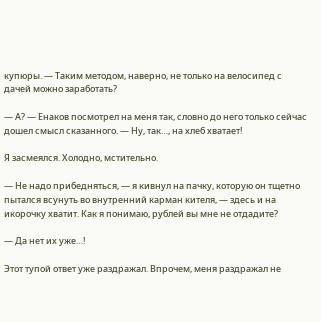купюры. — Таким методом, наверно, не только на велосипед с дачей можно заработать?

— А? — Енаков посмотрел на меня так, словно до него только сейчас дошел смысл сказанного. — Ну, так…, на хлеб хватает!

Я засмеялся. Холодно, мстительно.

— Не надо прибедняться, — я кивнул на пачку, которую он тщетно пытался всунуть во внутренний карман кителя, — здесь и на икорочку хватит. Как я понимаю, рублей вы мне не отдадите?

— Да нет их уже…!

Этот тупой ответ уже раздражал. Впрочем, меня раздражал не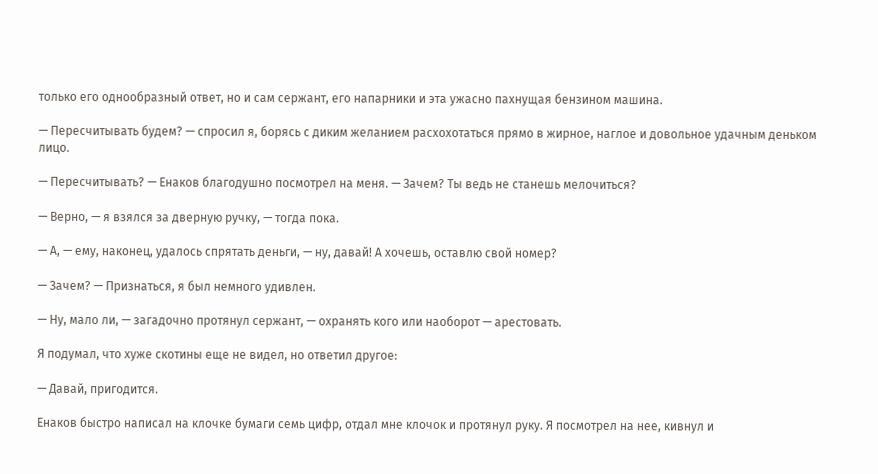только его однообразный ответ, но и сам сержант, его напарники и эта ужасно пахнущая бензином машина.

— Пересчитывать будем? — спросил я, борясь с диким желанием расхохотаться прямо в жирное, наглое и довольное удачным деньком лицо.

— Пересчитывать? — Енаков благодушно посмотрел на меня. — Зачем? Ты ведь не станешь мелочиться?

— Верно, — я взялся за дверную ручку, — тогда пока.

— А, — ему, наконец, удалось спрятать деньги, — ну, давай! А хочешь, оставлю свой номер?

— Зачем? — Признаться, я был немного удивлен.

— Ну, мало ли, — загадочно протянул сержант, — охранять кого или наоборот — арестовать.

Я подумал, что хуже скотины еще не видел, но ответил другое:

— Давай, пригодится.

Енаков быстро написал на клочке бумаги семь цифр, отдал мне клочок и протянул руку. Я посмотрел на нее, кивнул и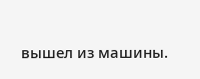вышел из машины.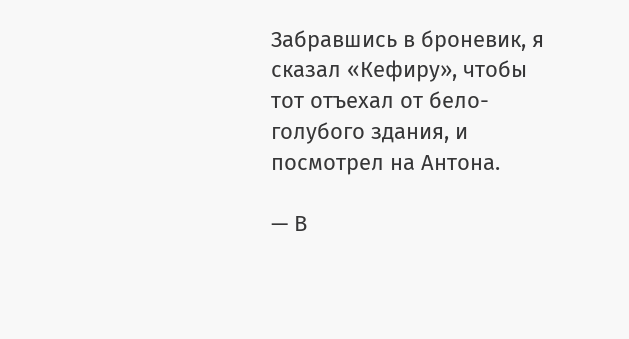Забравшись в броневик, я сказал «Кефиру», чтобы тот отъехал от бело-голубого здания, и посмотрел на Антона.

— В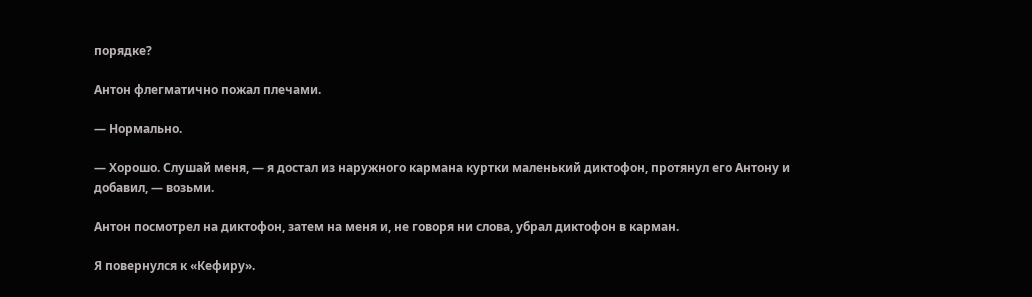порядке?

Антон флегматично пожал плечами.

— Нормально.

— Хорошо. Слушай меня, — я достал из наружного кармана куртки маленький диктофон, протянул его Антону и добавил, — возьми.

Антон посмотрел на диктофон, затем на меня и, не говоря ни слова, убрал диктофон в карман.

Я повернулся к «Кефиру».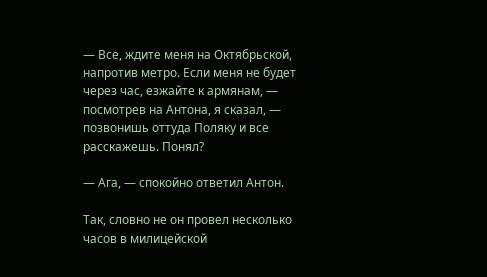— Все, ждите меня на Октябрьской, напротив метро. Если меня не будет через час, езжайте к армянам, — посмотрев на Антона, я сказал, — позвонишь оттуда Поляку и все расскажешь. Понял?

— Ага, — спокойно ответил Антон.

Так, словно не он провел несколько часов в милицейской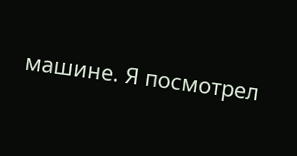машине. Я посмотрел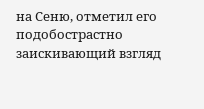на Сеню, отметил его подобострастно заискивающий взгляд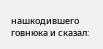нашкодившего говнюка и сказал: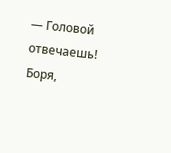— Головой отвечаешь! Боря,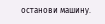останови машину.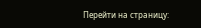Перейти на страницу: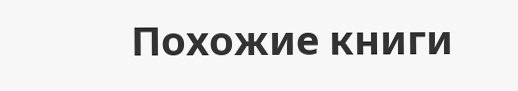Похожие книги